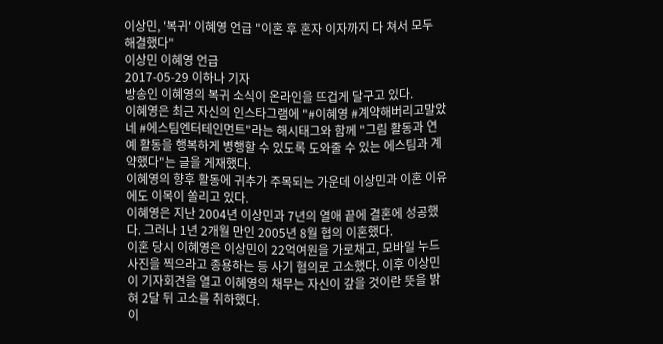이상민, '복귀' 이혜영 언급 "이혼 후 혼자 이자까지 다 쳐서 모두 해결했다"
이상민 이혜영 언급
2017-05-29 이하나 기자
방송인 이혜영의 복귀 소식이 온라인을 뜨겁게 달구고 있다.
이혜영은 최근 자신의 인스타그램에 "#이혜영 #계약해버리고말았네 #에스팀엔터테인먼트"라는 해시태그와 함께 "그림 활동과 연예 활동을 행복하게 병행할 수 있도록 도와줄 수 있는 에스팀과 계약했다"는 글을 게재했다.
이혜영의 향후 활동에 귀추가 주목되는 가운데 이상민과 이혼 이유에도 이목이 쏠리고 있다.
이혜영은 지난 2004년 이상민과 7년의 열애 끝에 결혼에 성공했다. 그러나 1년 2개월 만인 2005년 8월 협의 이혼했다.
이혼 당시 이혜영은 이상민이 22억여원을 가로채고, 모바일 누드 사진을 찍으라고 종용하는 등 사기 혐의로 고소했다. 이후 이상민이 기자회견을 열고 이혜영의 채무는 자신이 갚을 것이란 뜻을 밝혀 2달 뒤 고소를 취하했다.
이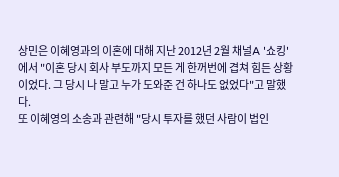상민은 이혜영과의 이혼에 대해 지난 2012년 2월 채널A '쇼킹'에서 "이혼 당시 회사 부도까지 모든 게 한꺼번에 겹쳐 힘든 상황이었다. 그 당시 나 말고 누가 도와준 건 하나도 없었다"고 말했다.
또 이혜영의 소송과 관련해 "당시 투자를 했던 사람이 법인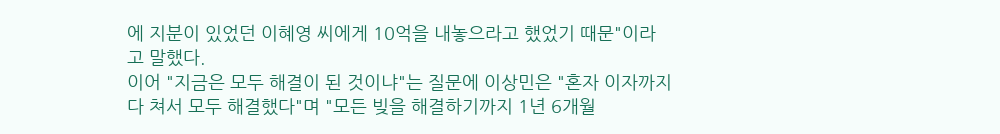에 지분이 있었던 이혜영 씨에게 10억을 내놓으라고 했었기 때문"이라고 말했다.
이어 "지금은 모두 해결이 된 것이냐"는 질문에 이상민은 "혼자 이자까지 다 쳐서 모두 해결했다"며 "모든 빚을 해결하기까지 1년 6개월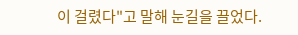이 걸렸다"고 말해 눈길을 끌었다.